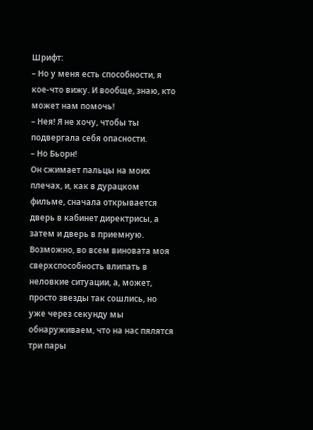Шрифт:
– Но у меня есть способности, я кое-что вижу. И вообще, знаю, кто может нам помочь!
– Нея! Я не хочу, чтобы ты подвергала себя опасности.
– Но Бьорн!
Он сжимает пальцы на моих плечах, и, как в дурацком фильме, сначала открывается дверь в кабинет директрисы, а затем и дверь в приемную. Возможно, во всем виновата моя сверхспособность влипать в неловкие ситуации, а, может, просто звезды так сошлись, но уже через секунду мы обнаруживаем, что на нас пялятся три пары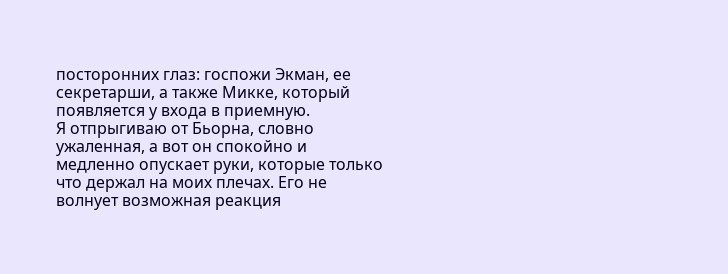посторонних глаз: госпожи Экман, ее секретарши, а также Микке, который появляется у входа в приемную.
Я отпрыгиваю от Бьорна, словно ужаленная, а вот он спокойно и медленно опускает руки, которые только что держал на моих плечах. Его не волнует возможная реакция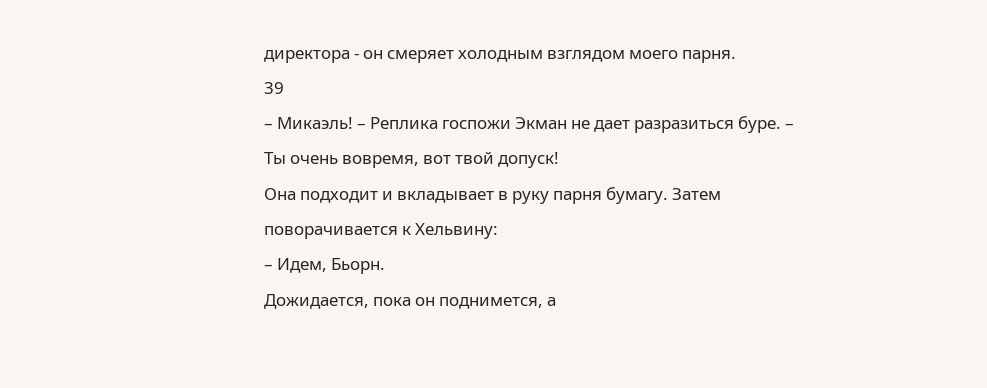директора - он смеряет холодным взглядом моего парня.
39
– Микаэль! – Реплика госпожи Экман не дает разразиться буре. – Ты очень вовремя, вот твой допуск!
Она подходит и вкладывает в руку парня бумагу. Затем поворачивается к Хельвину:
– Идем, Бьорн.
Дожидается, пока он поднимется, а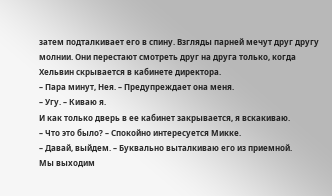затем подталкивает его в спину. Взгляды парней мечут друг другу молнии. Они перестают смотреть друг на друга только, когда Хельвин скрывается в кабинете директора.
– Пара минут, Нея. – Предупреждает она меня.
– Угу. – Киваю я.
И как только дверь в ее кабинет закрывается, я вскакиваю.
– Что это было? – Спокойно интересуется Микке.
– Давай, выйдем. – Буквально выталкиваю его из приемной.
Мы выходим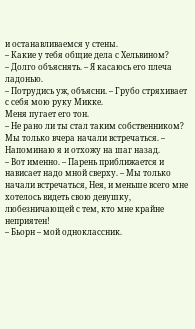и останавливаемся у стены.
– Какие у тебя общие дела с Хельвином?
– Долго объяснять. – Я касаюсь его плеча ладонью.
– Потрудись уж, объясни. – Грубо стряхивает с себя мою руку Микке.
Меня пугает его тон.
– Не рано ли ты стал таким собственником? Мы только вчера начали встречаться. – Напоминаю я и отхожу на шаг назад.
– Вот именно. – Парень приближается и нависает надо мной сверху. – Мы только начали встречаться, Нея, и меньше всего мне хотелось видеть свою девушку, любезничающей с тем, кто мне крайне неприятен!
– Бьорн – мой одноклассник.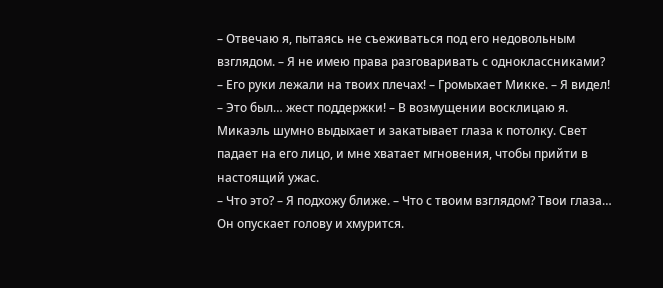– Отвечаю я, пытаясь не съеживаться под его недовольным взглядом. – Я не имею права разговаривать с одноклассниками?
– Его руки лежали на твоих плечах! – Громыхает Микке. – Я видел!
– Это был… жест поддержки! – В возмущении восклицаю я.
Микаэль шумно выдыхает и закатывает глаза к потолку. Свет падает на его лицо, и мне хватает мгновения, чтобы прийти в настоящий ужас.
– Что это? – Я подхожу ближе. – Что с твоим взглядом? Твои глаза…
Он опускает голову и хмурится.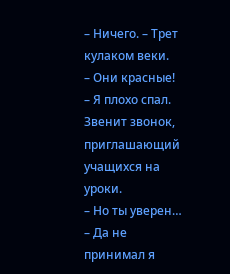– Ничего. – Трет кулаком веки.
– Они красные!
– Я плохо спал.
Звенит звонок, приглашающий учащихся на уроки.
– Но ты уверен…
– Да не принимал я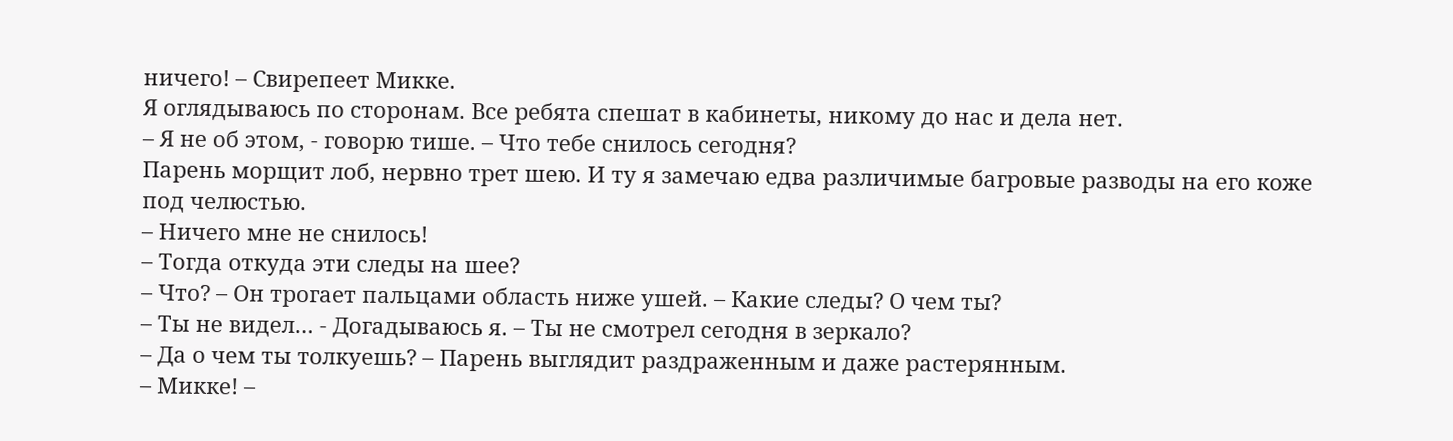ничего! – Свирепеет Микке.
Я оглядываюсь по сторонам. Все ребята спешат в кабинеты, никому до нас и дела нет.
– Я не об этом, - говорю тише. – Что тебе снилось сегодня?
Парень морщит лоб, нервно трет шею. И ту я замечаю едва различимые багровые разводы на его коже под челюстью.
– Ничего мне не снилось!
– Тогда откуда эти следы на шее?
– Что? – Он трогает пальцами область ниже ушей. – Какие следы? О чем ты?
– Ты не видел… - Догадываюсь я. – Ты не смотрел сегодня в зеркало?
– Да о чем ты толкуешь? – Парень выглядит раздраженным и даже растерянным.
– Микке! –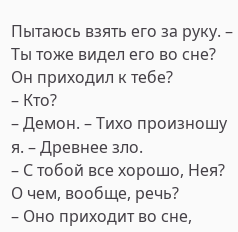Пытаюсь взять его за руку. – Ты тоже видел его во сне? Он приходил к тебе?
– Кто?
– Демон. – Тихо произношу я. – Древнее зло.
– С тобой все хорошо, Нея? О чем, вообще, речь?
– Оно приходит во сне,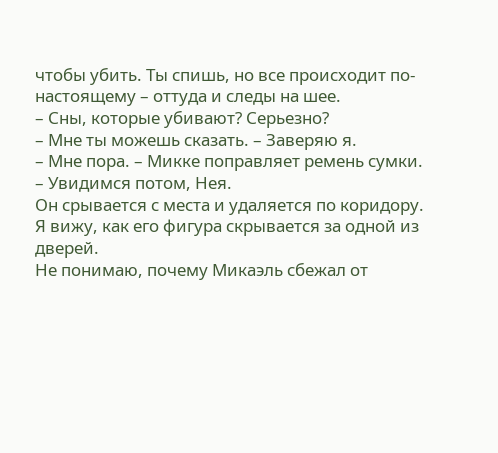чтобы убить. Ты спишь, но все происходит по-настоящему – оттуда и следы на шее.
– Сны, которые убивают? Серьезно?
– Мне ты можешь сказать. – Заверяю я.
– Мне пора. – Микке поправляет ремень сумки. – Увидимся потом, Нея.
Он срывается с места и удаляется по коридору. Я вижу, как его фигура скрывается за одной из дверей.
Не понимаю, почему Микаэль сбежал от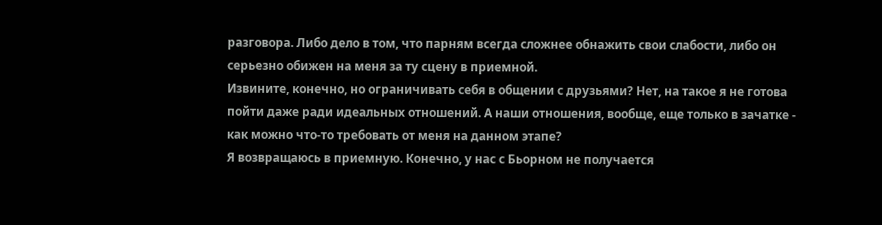разговора. Либо дело в том, что парням всегда сложнее обнажить свои слабости, либо он серьезно обижен на меня за ту сцену в приемной.
Извините, конечно, но ограничивать себя в общении с друзьями? Нет, на такое я не готова пойти даже ради идеальных отношений. А наши отношения, вообще, еще только в зачатке - как можно что-то требовать от меня на данном этапе?
Я возвращаюсь в приемную. Конечно, у нас с Бьорном не получается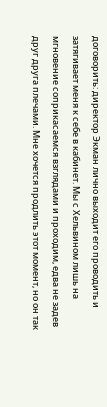договорить: директор Экман лично выходит его проводить и затягивает меня к себе в кабинет. Мы с Хельвином лишь на мгновение соприкасаемся взглядами и проходим, едва не задев друг друга плечами. Мне хочется продлить этот момент, но он так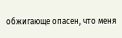обжигающе опасен, что меня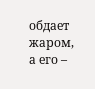обдает жаром, а его –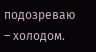подозреваю – холодом.